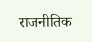राजनीतिक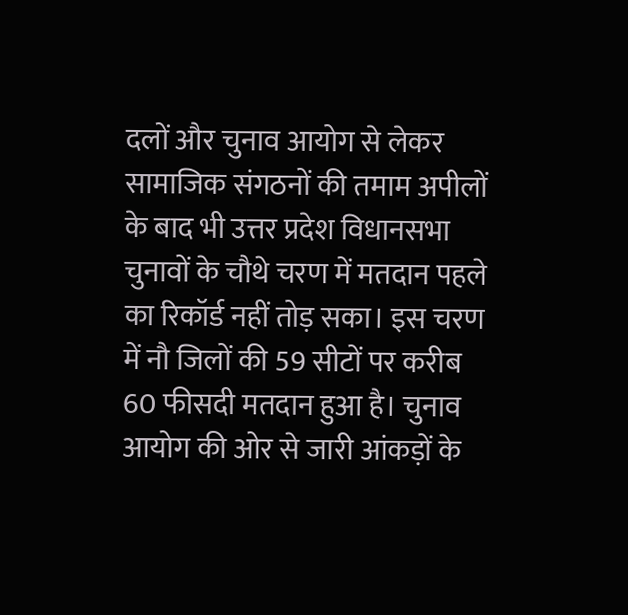दलों और चुनाव आयोग से लेकर सामाजिक संगठनों की तमाम अपीलों के बाद भी उत्तर प्रदेश विधानसभा चुनावों के चौथे चरण में मतदान पहले का रिकॉर्ड नहीं तोड़ सका। इस चरण में नौ जिलों की 59 सीटों पर करीब 60 फीसदी मतदान हुआ है। चुनाव आयोग की ओर से जारी आंकड़ों के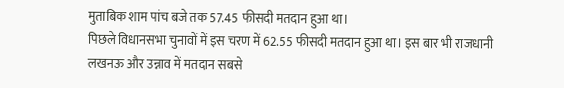मुताबिक शाम पांच बजे तक 57.45 फीसदी मतदान हुआ था।
पिछले विधानसभा चुनावों में इस चरण में 62.55 फीसदी मतदान हुआ था। इस बार भी राजधानी लखनऊ और उन्नाव में मतदान सबसे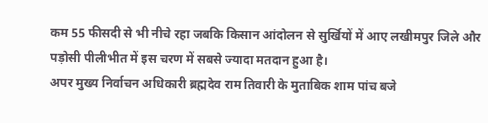कम 55 फीसदी से भी नीचे रहा जबकि किसान आंदोलन से सुर्खियों में आए लखीमपुर जिले और पड़ोसी पीलीभीत में इस चरण में सबसे ज्यादा मतदान हुआ है।
अपर मुख्य निर्वाचन अधिकारी ब्रह्मदेव राम तिवारी के मुताबिक शाम पांच बजे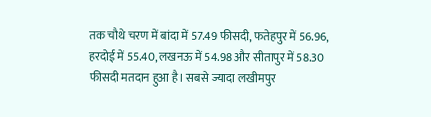तक चौथे चरण में बांदा में 57.49 फीसदी, फतेहपुर में 56.96, हरदोई में 55.40, लखनऊ में 54.98 और सीतापुर में 58.30 फीसदी मतदान हुआ है। सबसे ज्यादा लखीमपुर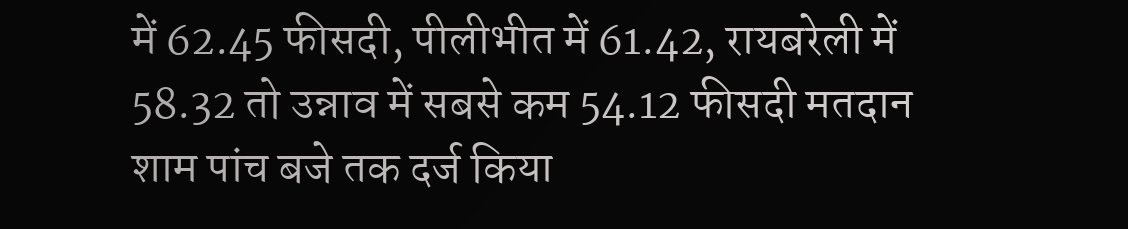में 62.45 फीसदी, पीलीभीत में 61.42, रायबरेली में 58.32 तो उन्नाव में सबसे कम 54.12 फीसदी मतदान शाम पांच बजे तक दर्ज किया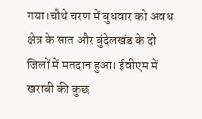गया।चौथे चरण में बुधवार को अवध क्षेत्र के सात और बुंदेलखंड के दो जिलों में मतदान हुआ। ईवीएम में खराबी की कुछ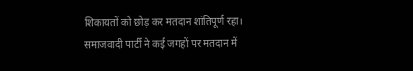शिकायतों को छोड़ कर मतदान शांतिपूर्ण रहा। समाजवादी पार्टी ने कई जगहों पर मतदान में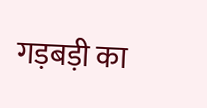गड़बड़ी का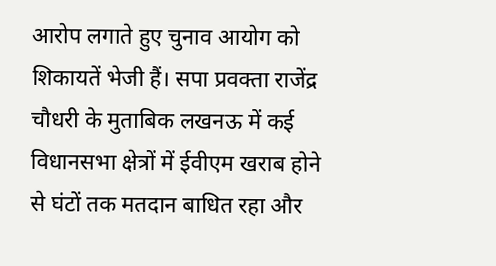आरोप लगाते हुए चुनाव आयोग को शिकायतें भेजी हैं। सपा प्रवक्ता राजेंद्र चौधरी के मुताबिक लखनऊ में कई विधानसभा क्षेत्रों में ईवीएम खराब होने से घंटों तक मतदान बाधित रहा और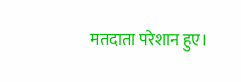मतदाता परेशान हुए।